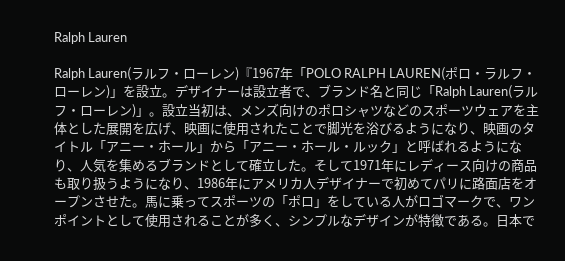Ralph Lauren

Ralph Lauren(ラルフ・ローレン)『1967年「POLO RALPH LAUREN(ポロ・ラルフ・ローレン)」を設立。デザイナーは設立者で、ブランド名と同じ「Ralph Lauren(ラルフ・ローレン)」。設立当初は、メンズ向けのポロシャツなどのスポーツウェアを主体とした展開を広げ、映画に使用されたことで脚光を浴びるようになり、映画のタイトル「アニー・ホール」から「アニー・ホール・ルック」と呼ばれるようになり、人気を集めるブランドとして確立した。そして1971年にレディース向けの商品も取り扱うようになり、1986年にアメリカ人デザイナーで初めてパリに路面店をオープンさせた。馬に乗ってスポーツの「ポロ」をしている人がロゴマークで、ワンポイントとして使用されることが多く、シンプルなデザインが特徴である。日本で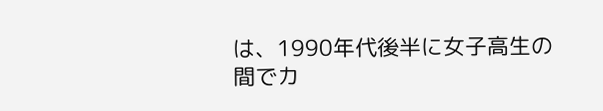は、1990年代後半に女子高生の間でカ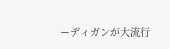ーディガンが大流行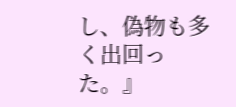し、偽物も多く出回った。』